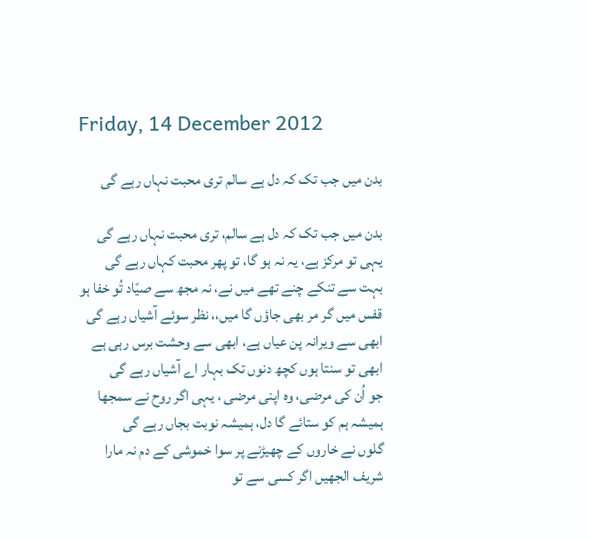Friday, 14 December 2012

بدن میں جب تک کہ دل ہے سالم تری محبت نہاں رہے گی

بدن میں جب تک کہ دل ہے سالم، تری محبت نہاں رہے گی
یہی تو مرکز ہے، یہ نہ ہو گا، تو پھر محبت کہاں رہے گی
بہت سے تنکے چنے تھے میں نے، نہ مجھ سے صیّاد تُو خفا ہو
قفس میں گر مر بھی جاؤں گا میں،، نظر سوئے آشیاں رہے گی
ابھی سے ویرانہ پن عیاں ہے، ابھی سے وحشت برس رہی ہے
ابھی تو سنتا ہوں کچھ دنوں تک بہار اے آشیاں رہے گی
جو اُن کی مرضی، وہ اپنی مرضی ، یہی اگر روح نے سمجھا
ہمیشہ ہم کو ستائے گا دل، ہمیشہ نوبت بجاں رہے گی
گلوں نے خاروں کے چھیڑنے پر سوا خموشی کے دم نہ مارا
شریف الجھیں اگر کسی سے تو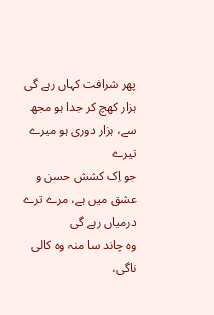پھر شرافت کہاں رہے گی
ہزار کھچ کر جدا ہو مجھ سے، ہزار دوری ہو میرے تیرے
جو اِک کشش حسن و عشق میں ہے، مرے ترے درمیاں رہے گی
وہ چاند سا منہ وہ کالی ناگی،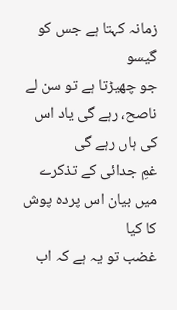زمانہ کہتا ہے جس کو گیسو
جو چھیڑتا ہے تو سن لے ناصح، رہے گی یاد اس کی ہاں رہے گی
غمِ جدائی کے تذکرے میں بیان اس پردہ پوش کا کیا
غضب تو یہ ہے کہ اب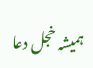ہمیشہ خجل دعا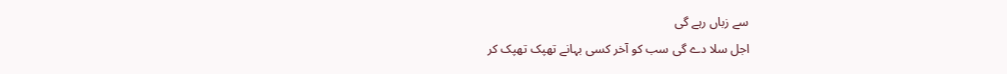سے زباں رہے گی
اجل سلا دے گی سب کو آخر کسی بہانے تھپک تھپک کر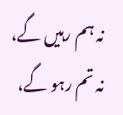نہ ہم رہیں گے، نہ تم رہو گے،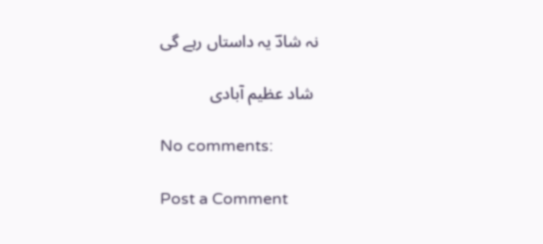نہ شادؔ یہ داستاں رہے گی

 شاد عظیم آبادی

No comments:

Post a Comment